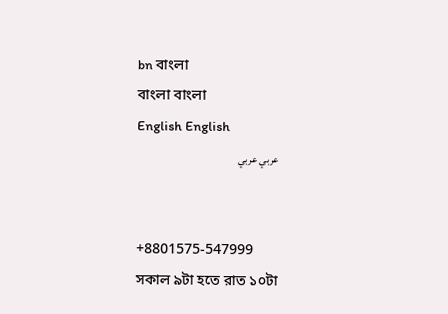bn বাংলা
বাংলা বাংলা
English English
عربي عربي


+8801575-547999
সকাল ৯টা হতে রাত ১০টা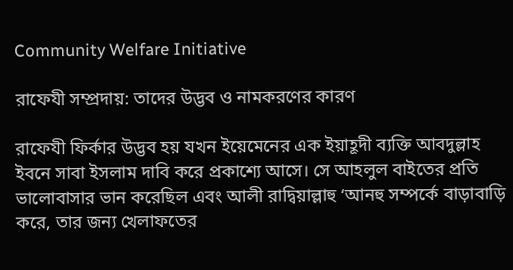Community Welfare Initiative

রাফেযী সম্প্রদায়: তাদের উদ্ভব ও নামকরণের কারণ

রাফেযী ফির্কার উদ্ভব হয় যখন ইয়েমেনের এক ইয়াহূদী ব্যক্তি আবদুল্লাহ ইবনে সাবা ইসলাম দাবি করে প্রকাশ্যে আসে। সে আহলুল বাইতের প্রতি ভালোবাসার ভান করেছিল এবং আলী রাদ্বিয়াল্লাহু ‘আনহু সম্পর্কে বাড়াবাড়ি করে, তার জন্য খেলাফতের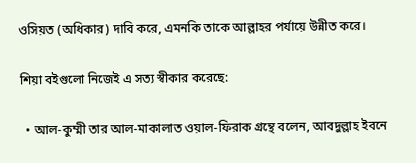ওসিয়ত (অধিকার) দাবি করে, এমনকি তাকে আল্লাহর পর্যায়ে উন্নীত করে।

শিয়া বইগুলো নিজেই এ সত্য স্বীকার করেছে:

  • আল-কুম্মী তার আল-মাকালাত ওয়াল-ফিরাক গ্রন্থে বলেন, আবদুল্লাহ ইবনে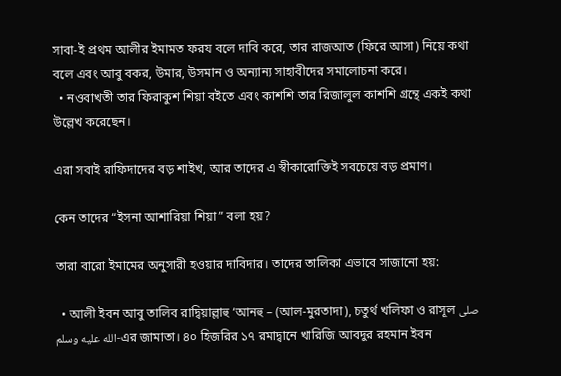সাবা-ই প্রথম আলীর ইমামত ফরয বলে দাবি করে, তার রাজআত (ফিরে আসা) নিয়ে কথা বলে এবং আবু বকর, উমার, উসমান ও অন্যান্য সাহাবীদের সমালোচনা করে।
  • নওবাখতী তার ফিরাকুশ শিয়া বইতে এবং কাশশি তার রিজালুল কাশশি গ্রন্থে একই কথা উল্লেখ করেছেন।

এরা সবাই রাফিদাদের বড় শাইখ, আর তাদের এ স্বীকারোক্তিই সবচেয়ে বড় প্রমাণ।

কেন তাদের “ইসনা আশারিয়া শিয়া” বলা হয়?

তারা বারো ইমামের অনুসারী হওয়ার দাবিদার। তাদের তালিকা এভাবে সাজানো হয়:

  • আলী ইবন আবু তালিব রাদ্বিয়াল্লাহু ‘আনহু – (আল-মুরতাদা), চতুর্থ খলিফা ও রাসূল صلى الله عليه وسلم-এর জামাতা। ৪০ হিজরির ১৭ রমাদ্বানে খারিজি আবদুর রহমান ইবন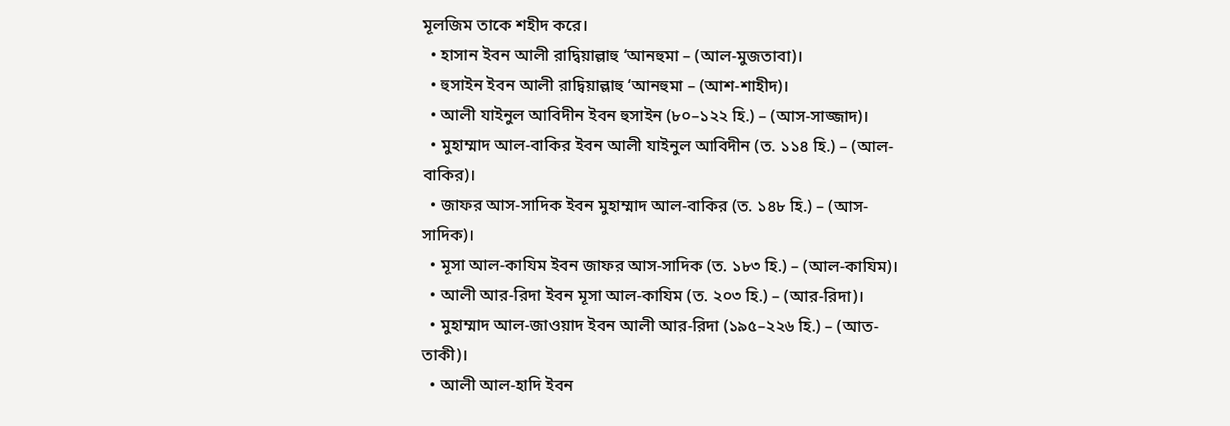মূলজিম তাকে শহীদ করে।
  • হাসান ইবন আলী রাদ্বিয়াল্লাহু ‘আনহুমা – (আল-মুজতাবা)।
  • হুসাইন ইবন আলী রাদ্বিয়াল্লাহু ‘আনহুমা – (আশ-শাহীদ)।
  • আলী যাইনুল আবিদীন ইবন হুসাইন (৮০–১২২ হি.) – (আস-সাজ্জাদ)।
  • মুহাম্মাদ আল-বাকির ইবন আলী যাইনুল আবিদীন (ত. ১১৪ হি.) – (আল-বাকির)।
  • জাফর আস-সাদিক ইবন মুহাম্মাদ আল-বাকির (ত. ১৪৮ হি.) – (আস-সাদিক)।
  • মূসা আল-কাযিম ইবন জাফর আস-সাদিক (ত. ১৮৩ হি.) – (আল-কাযিম)।
  • আলী আর-রিদা ইবন মূসা আল-কাযিম (ত. ২০৩ হি.) – (আর-রিদা)।
  • মুহাম্মাদ আল-জাওয়াদ ইবন আলী আর-রিদা (১৯৫–২২৬ হি.) – (আত-তাকী)।
  • আলী আল-হাদি ইবন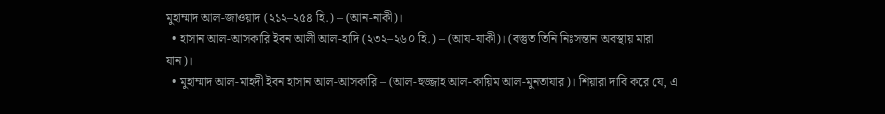মুহাম্মাদ আল-জাওয়াদ (২১২–২৫৪ হি.) – (আন-নাকী)।
  • হাসান আল-আসকারি ইবন আলী আল-হাদি (২৩২–২৬০ হি.) – (আয-যাকী)। (বস্তুত তিনি নিঃসন্তান অবস্থায় মারা যান)।
  • মুহাম্মাদ আল-মাহদী ইবন হাসান আল-আসকারি – (আল-হুজ্জাহ আল-কায়িম আল-মুনতাযার)। শিয়ারা দাবি করে যে, এ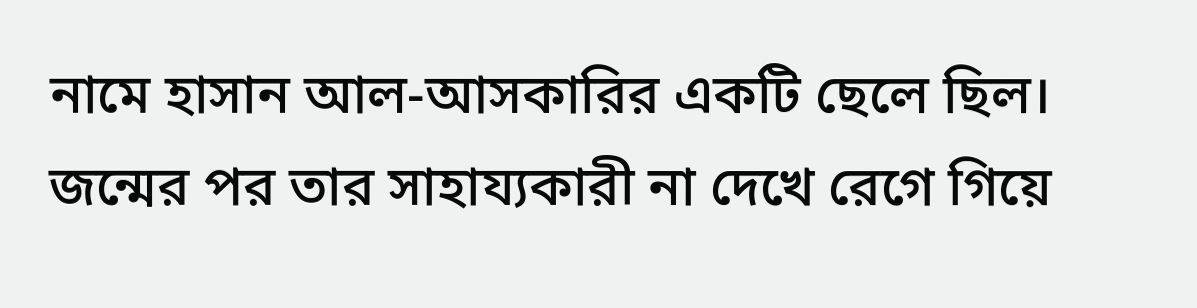নামে হাসান আল-আসকারির একটি ছেলে ছিল। জন্মের পর তার সাহায্যকারী না দেখে রেগে গিয়ে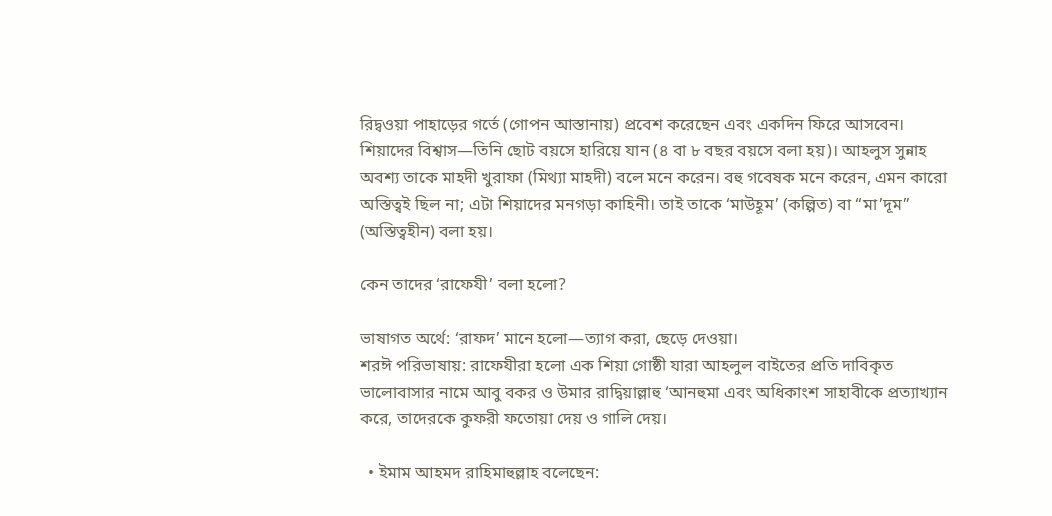রিদ্বওয়া পাহাড়ের গর্তে (গোপন আস্তানায়) প্রবেশ করেছেন এবং একদিন ফিরে আসবেন। শিয়াদের বিশ্বাস—তিনি ছোট বয়সে হারিয়ে যান (৪ বা ৮ বছর বয়সে বলা হয়)। আহলুস সুন্নাহ অবশ্য তাকে মাহদী খুরাফা (মিথ্যা মাহদী) বলে মনে করেন। বহু গবেষক মনে করেন, এমন কারো অস্তিত্বই ছিল না; এটা শিয়াদের মনগড়া কাহিনী। তাই তাকে ‘মাউহূম’ (কল্পিত) বা “মা’দূম” (অস্তিত্বহীন) বলা হয়।

কেন তাদের ‘রাফেযী’ বলা হলো?

ভাষাগত অর্থে: ‘রাফদ’ মানে হলো—ত্যাগ করা, ছেড়ে দেওয়া।
শরঈ পরিভাষায়: রাফেযীরা হলো এক শিয়া গোষ্ঠী যারা আহলুল বাইতের প্রতি দাবিকৃত ভালোবাসার নামে আবু বকর ও উমার রাদ্বিয়াল্লাহু ‘আনহুমা এবং অধিকাংশ সাহাবীকে প্রত্যাখ্যান করে, তাদেরকে কুফরী ফতোয়া দেয় ও গালি দেয়।

  • ইমাম আহমদ রাহিমাহুল্লাহ বলেছেন: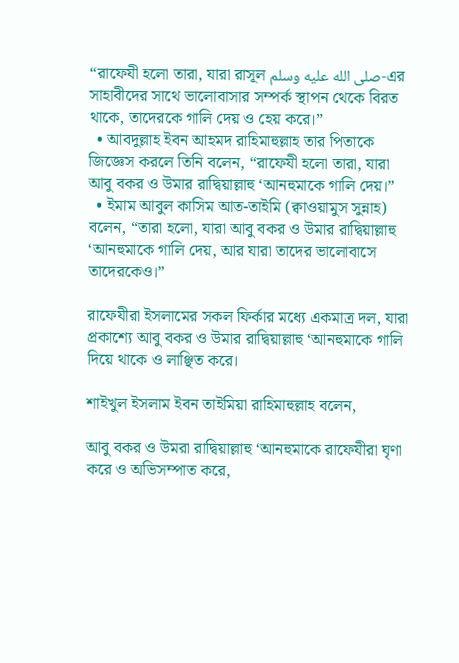“রাফেযী হলো তারা, যারা রাসূল صلى الله عليه وسلم-এর সাহাবীদের সাথে ভালোবাসার সম্পর্ক স্থাপন থেকে বিরত থাকে, তাদেরকে গালি দেয় ও হেয় করে।”
  • আবদুল্লাহ ইবন আহমদ রাহিমাহুল্লাহ তার পিতাকে জিজ্ঞেস করলে তিনি বলেন, “রাফেযী হলো তারা, যারা আবু বকর ও উমার রাদ্বিয়াল্লাহু ‘আনহুমাকে গালি দেয়।”
  • ইমাম আবুল কাসিম আত-তাইমি (ক্বাওয়ামুস সুন্নাহ) বলেন, “তারা হলো, যারা আবু বকর ও উমার রাদ্বিয়াল্লাহু ‘আনহুমাকে গালি দেয়, আর যারা তাদের ভালোবাসে তাদেরকেও।”

রাফেযীরা ইসলামের সকল ফির্কার মধ্যে একমাত্র দল, যারা প্রকাশ্যে আবু বকর ও উমার রাদ্বিয়াল্লাহু ‘আনহুমাকে গালি দিয়ে থাকে ও লাঞ্ছিত করে।

শাইখুল ইসলাম ইবন তাইমিয়া রাহিমাহুল্লাহ বলেন,

আবু বকর ও উমরা রাদ্বিয়াল্লাহু ‘আনহুমাকে রাফেযীরা ঘৃণা করে ও অভিসম্পাত করে,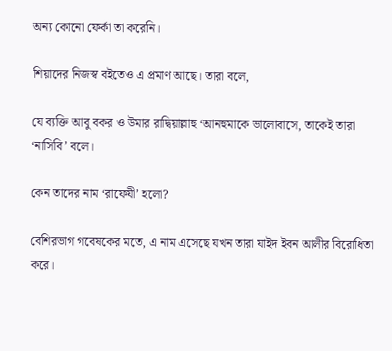অন্য কোনো ফের্কা তা করেনি।

শিয়াদের নিজস্ব বইতেও এ প্রমাণ আছে। তারা বলে,

যে ব্যক্তি আবু বকর ও উমার রাদ্বিয়াল্লাহু ‘আনহুমাকে ভালোবাসে, তাকেই তারা ‘নাসিবি’ বলে।

কেন তাদের নাম ‘রাফেযী’ হলো?

বেশিরভাগ গবেষকের মতে, এ নাম এসেছে যখন তারা যাইদ ইবন আলীর বিরোধিতা করে।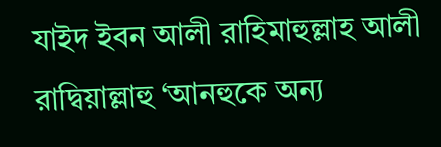যাইদ ইবন আলী রাহিমাহুল্লাহ আলী রাদ্বিয়াল্লাহু ‘আনহুকে অন্য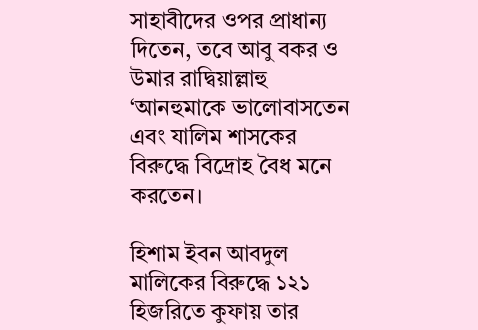সাহাবীদের ওপর প্রাধান্য দিতেন, তবে আবু বকর ও উমার রাদ্বিয়াল্লাহু ‘আনহুমাকে ভালোবাসতেন এবং যালিম শাসকের বিরুদ্ধে বিদ্রোহ বৈধ মনে করতেন।

হিশাম ইবন আবদুল মালিকের বিরুদ্ধে ১২১ হিজরিতে কুফায় তার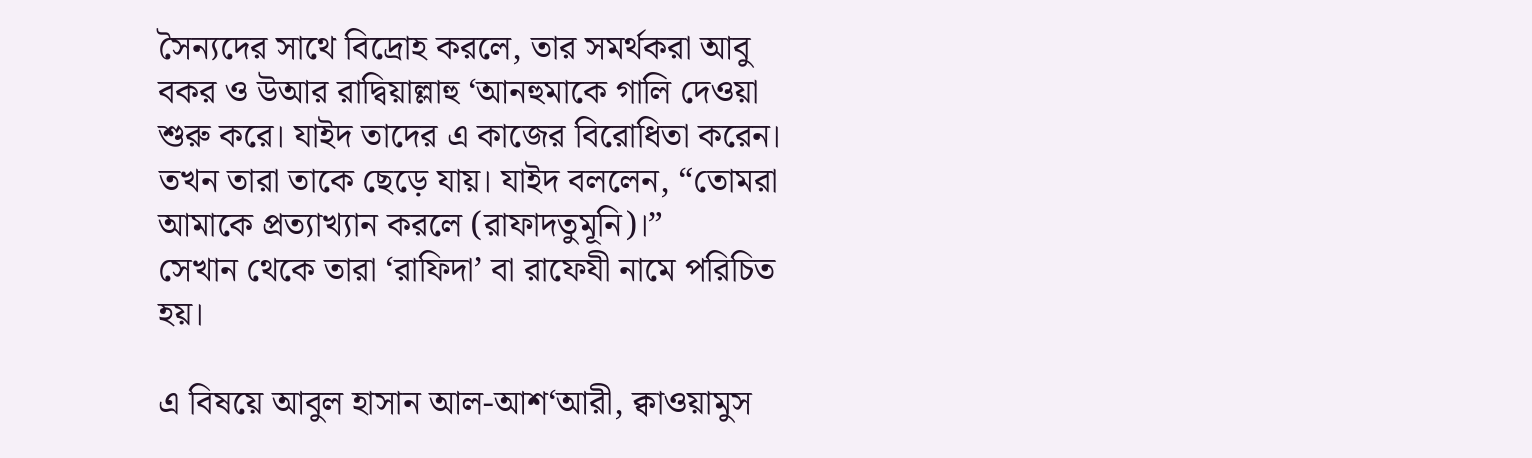সৈন্যদের সাথে বিদ্রোহ করলে, তার সমর্থকরা আবু বকর ও উআর রাদ্বিয়াল্লাহু ‘আনহুমাকে গালি দেওয়া শুরু করে। যাইদ তাদের এ কাজের বিরোধিতা করেন। তখন তারা তাকে ছেড়ে যায়। যাইদ বললেন, “তোমরা আমাকে প্রত্যাখ্যান করলে (রাফাদতুমূনি)।”
সেখান থেকে তারা ‘রাফিদা’ বা রাফেযী নামে পরিচিত হয়।

এ বিষয়ে আবুল হাসান আল-আশ‘আরী, ক্বাওয়ামুস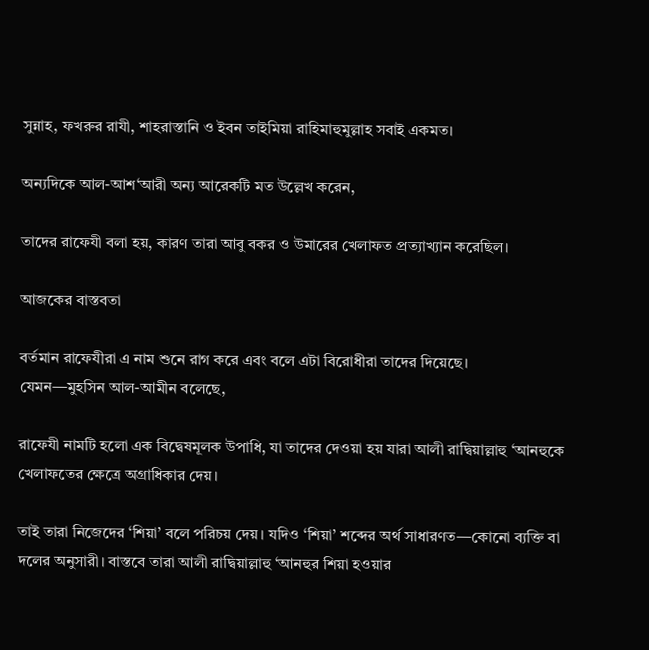সুন্নাহ, ফখরুর রাযী, শাহরাস্তানি ও ইবন তাইমিয়া রাহিমাহুমুল্লাহ সবাই একমত।

অন্যদিকে আল-আশ‘আরী অন্য আরেকটি মত উল্লেখ করেন,

তাদের রাফেযী বলা হয়, কারণ তারা আবু বকর ও উমারের খেলাফত প্রত্যাখ্যান করেছিল।

আজকের বাস্তবতা

বর্তমান রাফেযীরা এ নাম শুনে রাগ করে এবং বলে এটা বিরোধীরা তাদের দিয়েছে।
যেমন—মুহসিন আল-আমীন বলেছে,

রাফেযী নামটি হলো এক বিদ্বেষমূলক উপাধি, যা তাদের দেওয়া হয় যারা আলী রাদ্বিয়াল্লাহু ‘আনহুকে খেলাফতের ক্ষেত্রে অগ্রাধিকার দেয়।

তাই তারা নিজেদের ‘শিয়া’ বলে পরিচয় দেয়। যদিও ‘শিয়া’ শব্দের অর্থ সাধারণত—কোনো ব্যক্তি বা দলের অনুসারী। বাস্তবে তারা আলী রাদ্বিয়াল্লাহু ‘আনহুর শিয়া হওয়ার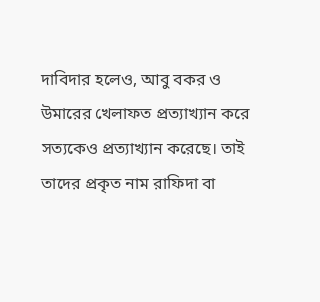দাবিদার হলেও, আবু বকর ও উমারের খেলাফত প্রত্যাখ্যান করে সত্যকেও প্রত্যাখ্যান করেছে। তাই তাদের প্রকৃত নাম রাফিদা বা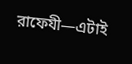রাফেযী—এটাই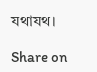যথাযথ।

Share on